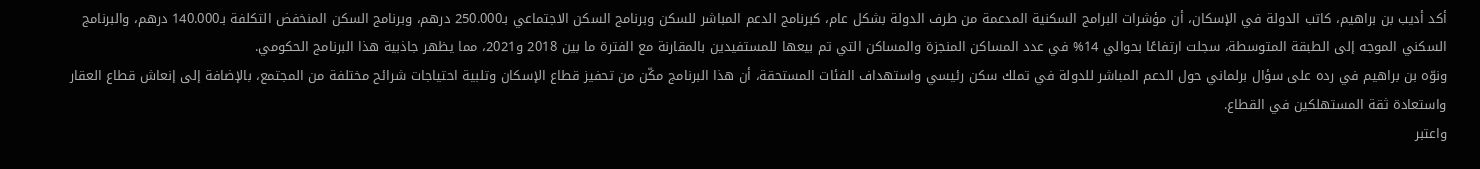أكد أديب بن براهيم، كاتب الدولة في الإسكان، أن مؤشرات البرامج السكنية المدعمة من طرف الدولة بشكل عام، كبرنامج الدعم المباشر للسكن وبرنامج السكن الاجتماعي بـ250.000 درهم، وبرنامج السكن المنخفض التكلفة بـ140.000 درهم، والبرنامج السكني الموجه إلى الطبقة المتوسطة، سجلت ارتفاعًا بحوالي 14% في عدد المساكن المنجزة والمساكن التي تم بيعها للمستفيدين بالمقارنة مع الفترة ما بين 2018 و2021، مما يظهر جاذبية هذا البرنامج الحكومي.
ونوّه بن براهيم في رده على سؤال برلماني حول الدعم المباشر للدولة في تملك سكن رئيسي واستهداف الفئات المستحقة، أن هذا البرنامج مكّن من تحفيز قطاع الإسكان وتلبية احتياجات شرائح مختلفة من المجتمع، بالإضافة إلى إنعاش قطاع العقار واستعادة ثقة المستهلكين في القطاع.
واعتبر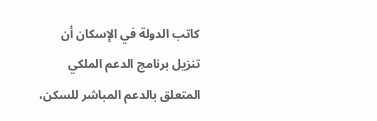كاتب الدولة في الإسكان أن تنزيل برنامج الدعم الملكي المتعلق بالدعم المباشر للسكن،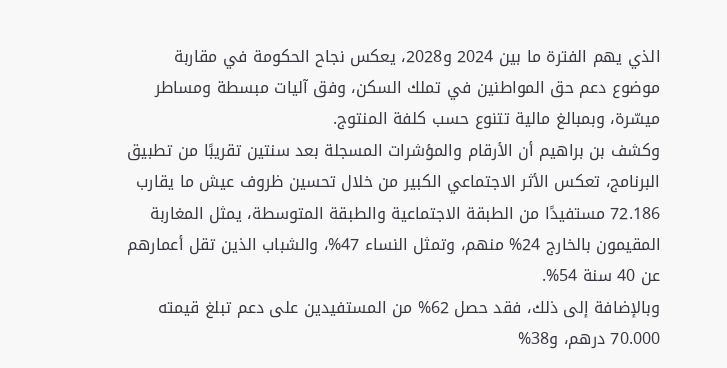الذي يهم الفترة ما بين 2024 و2028، يعكس نجاح الحكومة في مقاربة موضوع دعم حق المواطنين في تملك السكن، وفق آليات مبسطة ومساطر ميسّرة، وبمبالغ مالية تتنوع حسب كلفة المنتوج.
وكشف بن براهيم أن الأرقام والمؤشرات المسجلة بعد سنتين تقريبًا من تطبيق البرنامج، تعكس الأثر الاجتماعي الكبير من خلال تحسين ظروف عيش ما يقارب 72.186 مستفيدًا من الطبقة الاجتماعية والطبقة المتوسطة، يمثل المغاربة المقيمون بالخارج 24% منهم، وتمثل النساء 47%، والشباب الذين تقل أعمارهم عن 40 سنة 54%.
وبالإضافة إلى ذلك، فقد حصل 62% من المستفيدين على دعم تبلغ قيمته 70.000 درهم، و38%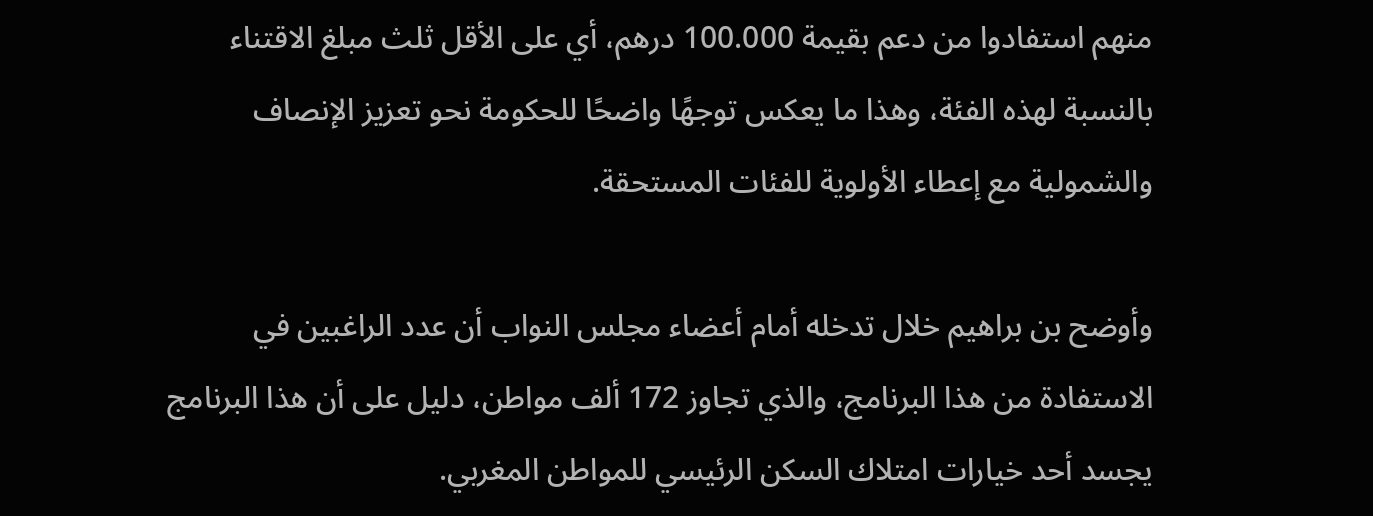منهم استفادوا من دعم بقيمة 100.000 درهم، أي على الأقل ثلث مبلغ الاقتناء بالنسبة لهذه الفئة، وهذا ما يعكس توجهًا واضحًا للحكومة نحو تعزيز الإنصاف والشمولية مع إعطاء الأولوية للفئات المستحقة.

وأوضح بن براهيم خلال تدخله أمام أعضاء مجلس النواب أن عدد الراغبين في الاستفادة من هذا البرنامج، والذي تجاوز 172 ألف مواطن، دليل على أن هذا البرنامج يجسد أحد خيارات امتلاك السكن الرئيسي للمواطن المغربي.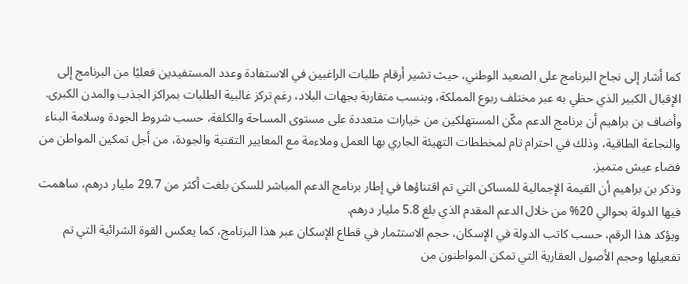كما أشار إلى نجاح البرنامج على الصعيد الوطني، حيث تشير أرقام طلبات الراغبين في الاستفادة وعدد المستفيدين فعليًا من البرنامج إلى الإقبال الكبير الذي حظي به عبر مختلف ربوع المملكة، وبنسب متقاربة بجهات البلاد، رغم تركز غالبية الطلبات بمراكز الجذب والمدن الكبرى.
وأضاف بن براهيم أن برنامج الدعم مكّن المستهلكين من خيارات متعددة على مستوى المساحة والكلفة، حسب شروط الجودة وسلامة البناء والنجاعة الطاقية، وذلك في احترام تام لمخططات التهيئة الجاري بها العمل وملاءمة مع المعايير التقنية والجودة، من أجل تمكين المواطن من فضاء عيش متميز.
وذكر بن براهيم أن القيمة الإجمالية للمساكن التي تم اقتناؤها في إطار برنامج الدعم المباشر للسكن بلغت أكثر من 29.7 مليار درهم، ساهمت فيها الدولة بحوالي 20% من خلال الدعم المقدم الذي بلغ 5.8 مليار درهم.
ويؤكد هذا الرقم، حسب كاتب الدولة في الإسكان، حجم الاستثمار في قطاع الإسكان عبر هذا البرنامج، كما يعكس القوة الشرائية التي تم تفعيلها وحجم الأصول العقارية التي تمكن المواطنون من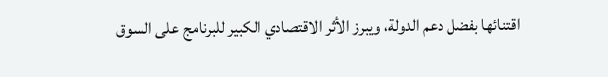اقتنائها بفضل دعم الدولة، ويبرز الأثر الاقتصادي الكبير للبرنامج على السوق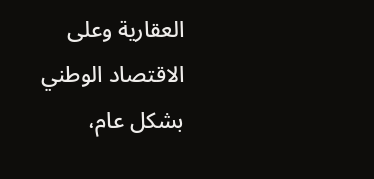العقارية وعلى الاقتصاد الوطني بشكل عام،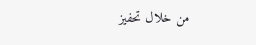من خلال تحفيز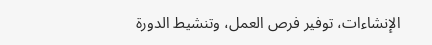الإنشاءات، توفير فرص العمل، وتنشيط الدورة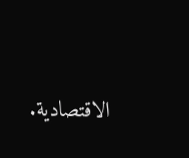الاقتصادية.